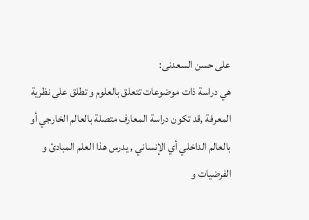على حسن السعدنى:
هي دراسة ذات موضوعات تتعلق بالعلوم و تطلق على نظرية المعرفة ,قد تكون دراسة المعارف متصلة بالعالم الخارجي أو بالعالم الداخلي أي الإنساني , يدرس هذا العلم المبادئ و الفرضيات و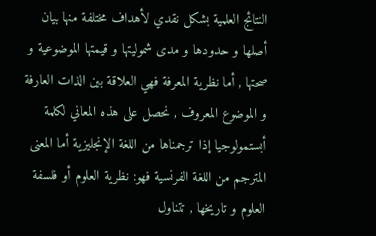النتائج العلمية بشكل نقدي لأهداف مختلفة منها بيان أصلها و حدودها و مدى شموليتها و قيمتها الموضوعية و صحتها , أما نظرية المعرفة فهي العلاقة بين الذات العارفة و الموضوع المعروف , نحصل على هذه المعاني لكلمة أبستمولوجيا إذا ترجمناها من اللغة الإنجليزية أما المعنى المترجم من اللغة الفرنسية فهو: نظرية العلوم أو فلسفة العلوم و تاريخها , تتناول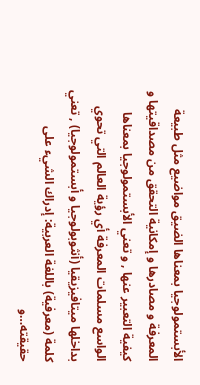الأبستمولوجيا بمعناها الضيق مواضيع مثل طبيعة المعرفة و مصادرها و إمكانية التحقق من مصداقيتها و كيفية التعبير عنها , و تعني الأبستمولوجيا بمعناها الواسع مسلمات المعرفة أي رؤية العالم التي تحوي بداخلها ميتافيزيقيا (أنثوبولوجيا و أبستمولوجيا) , تعني كلمة (معرفية) باللغة العربية: إدراك الشيء على حقيقته…و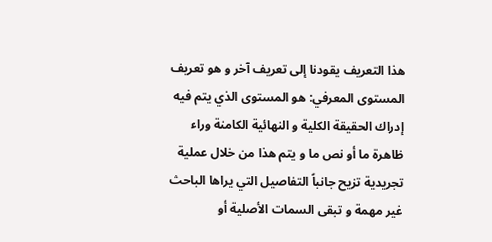هذا التعريف يقودنا إلى تعريف آخر و هو تعريف المستوى المعرفي: هو المستوى الذي يتم فيه إدراك الحقيقة الكلية و النهائية الكامنة وراء ظاهرة ما أو نص ما و يتم هذا من خلال عملية تجريدية تزيح جانباً التفاصيل التي يراها الباحث غير مهمة و تبقى السمات الأصلية أو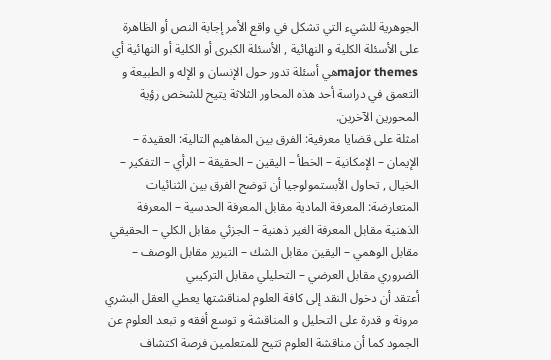الجوهرية للشيء التي تشكل في واقع الأمر إجابة النص أو الظاهرة على الأسئلة الكلية و النهائية , الأسئلة الكبرى أو الكلية أو النهائية أي major themesهي أسئلة تدور حول الإنسان و الإله و الطبيعة و التعمق في دراسة أحد هذه المحاور الثلاثة يتيح للشخص رؤية المحورين الآخرين.
امثلة على قضايا معرفية: الفرق بين المفاهيم التالية: العقيدة – الإيمان – الإمكانية – الخطأ – اليقين – الحقيقة – الرأي – التفكير – الخيال , تحاول الأبستمولوجيا أن توضح الفرق بين الثنائيات المتعارضة: المعرفة المادية مقابل المعرفة الحدسية – المعرفة الذهنية مقابل المعرفة الغير ذهنية – الجزئي مقابل الكلي – الحقيقي مقابل الوهمي – اليقين مقابل الشك – التبرير مقابل الوصف – الضروري مقابل العرضي – التحليلي مقابل التركيبي
أعتقد أن دخول النقد إلى كافة العلوم لمناقشتها يعطي العقل البشري مرونة و قدرة على التحليل و المناقشة و توسع أفقه و تبعد العلوم عن الجمود كما أن مناقشة العلوم تتيح للمتعلمين فرصة اكتشاف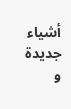أشياء جديدة و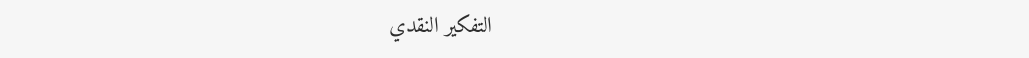التفكير النقدي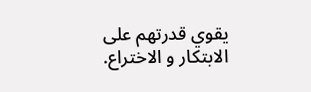يقوي قدرتهم على الابتكار و الاختراع.